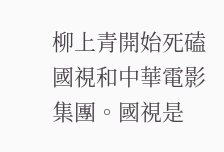柳上青開始死磕國視和中華電影集團。國視是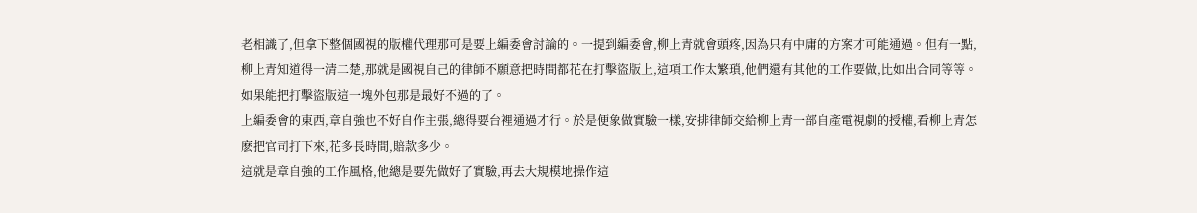老相識了,但拿下整個國視的版權代理那可是要上編委會討論的。一提到編委會,柳上青就會頭疼,因為只有中庸的方案才可能通過。但有一點,柳上青知道得一清二楚,那就是國視自己的律師不願意把時間都花在打擊盜版上,這項工作太繁瑣,他們還有其他的工作要做,比如出合同等等。如果能把打擊盜版這一塊外包那是最好不過的了。
上編委會的東西,章自強也不好自作主張,總得要台裡通過才行。於是便象做實驗一樣,安排律師交給柳上青一部自產電視劇的授權,看柳上青怎麽把官司打下來,花多長時間,賠款多少。
這就是章自強的工作風格,他總是要先做好了實驗,再去大規模地操作這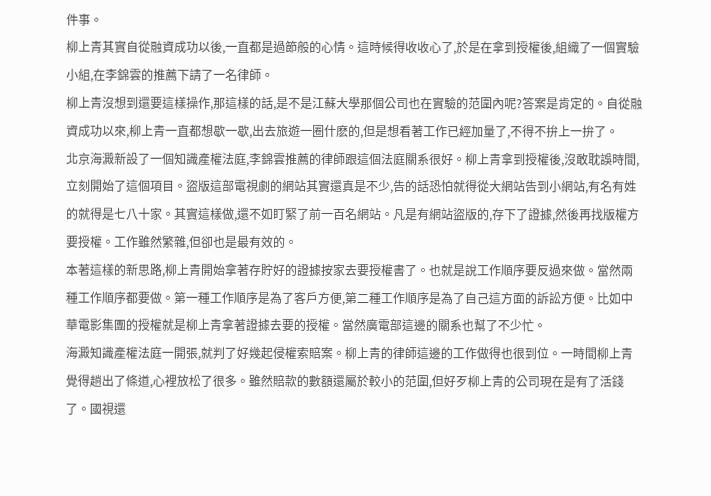件事。
柳上青其實自從融資成功以後,一直都是過節般的心情。這時候得收收心了,於是在拿到授權後,組織了一個實驗小組,在李錦雲的推薦下請了一名律師。
柳上青沒想到還要這樣操作,那這樣的話,是不是江蘇大學那個公司也在實驗的范圍內呢?答案是肯定的。自從融資成功以來,柳上青一直都想歇一歇,出去旅遊一圈什麽的,但是想看著工作已經加量了,不得不拚上一拚了。
北京海澱新設了一個知識產權法庭,李錦雲推薦的律師跟這個法庭關系很好。柳上青拿到授權後,沒敢耽誤時間,立刻開始了這個項目。盜版這部電視劇的網站其實還真是不少,告的話恐怕就得從大網站告到小網站,有名有姓的就得是七八十家。其實這樣做,還不如盯緊了前一百名網站。凡是有網站盜版的,存下了證據,然後再找版權方要授權。工作雖然繁雜,但卻也是最有效的。
本著這樣的新思路,柳上青開始拿著存貯好的證據按家去要授權書了。也就是說工作順序要反過來做。當然兩種工作順序都要做。第一種工作順序是為了客戶方便,第二種工作順序是為了自己這方面的訴訟方便。比如中華電影集團的授權就是柳上青拿著證據去要的授權。當然廣電部這邊的關系也幫了不少忙。
海澱知識產權法庭一開張,就判了好幾起侵權索賠案。柳上青的律師這邊的工作做得也很到位。一時間柳上青覺得趟出了條道,心裡放松了很多。雖然賠款的數額還屬於較小的范圍,但好歹柳上青的公司現在是有了活錢了。國視還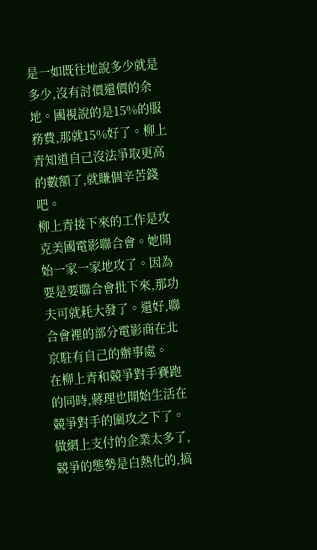是一如既往地說多少就是多少,沒有討價還價的余地。國視說的是15%的服務費,那就15%好了。柳上青知道自己沒法爭取更高的數額了,就賺個辛苦錢吧。
柳上青接下來的工作是攻克美國電影聯合會。她開始一家一家地攻了。因為要是要聯合會批下來,那功夫可就耗大發了。還好,聯合會裡的部分電影商在北京駐有自己的辦事處。
在柳上青和競爭對手賽跑的同時,蔣理也開始生活在競爭對手的圍攻之下了。
做網上支付的企業太多了,競爭的態勢是白熱化的,搞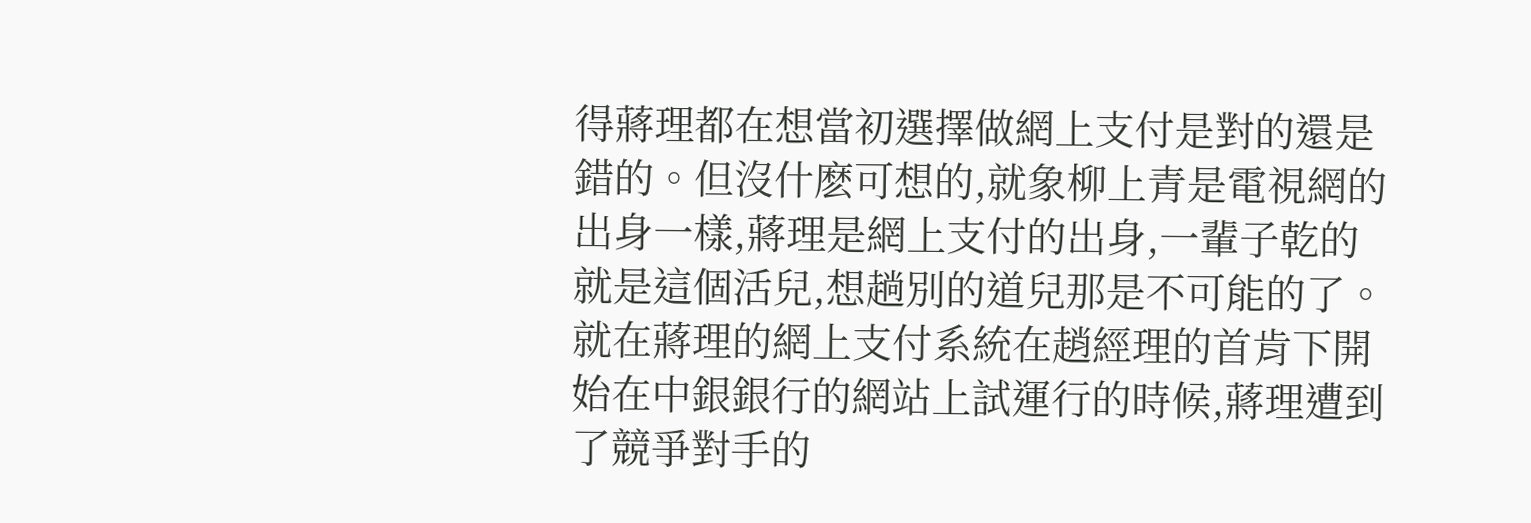得蔣理都在想當初選擇做網上支付是對的還是錯的。但沒什麽可想的,就象柳上青是電視網的出身一樣,蔣理是網上支付的出身,一輩子乾的就是這個活兒,想趟別的道兒那是不可能的了。
就在蔣理的網上支付系統在趙經理的首肯下開始在中銀銀行的網站上試運行的時候,蔣理遭到了競爭對手的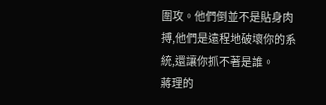圍攻。他們倒並不是貼身肉搏,他們是遠程地破壞你的系統,還讓你抓不著是誰。
蔣理的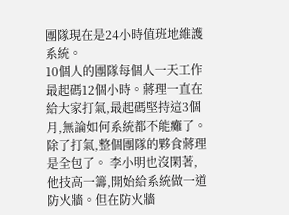團隊現在是24小時值班地維護系統。
10個人的團隊每個人一天工作最起碼12個小時。蔣理一直在給大家打氣,最起碼堅持這3個月,無論如何系統都不能癱了。除了打氣,整個團隊的夥食蔣理是全包了。 李小明也沒閑著,他技高一籌,開始給系統做一道防火牆。但在防火牆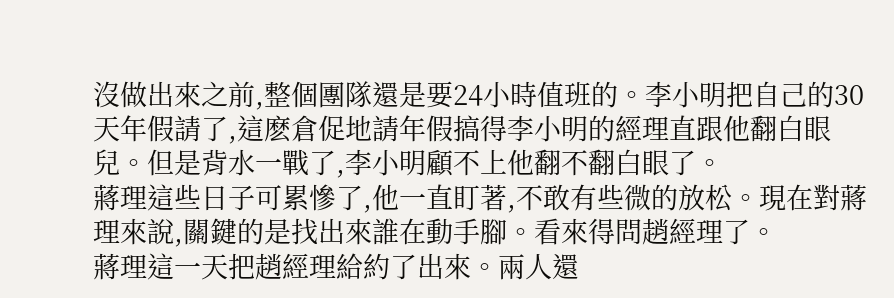沒做出來之前,整個團隊還是要24小時值班的。李小明把自己的30天年假請了,這麽倉促地請年假搞得李小明的經理直跟他翻白眼兒。但是背水一戰了,李小明顧不上他翻不翻白眼了。
蔣理這些日子可累慘了,他一直盯著,不敢有些微的放松。現在對蔣理來說,關鍵的是找出來誰在動手腳。看來得問趙經理了。
蔣理這一天把趙經理給約了出來。兩人還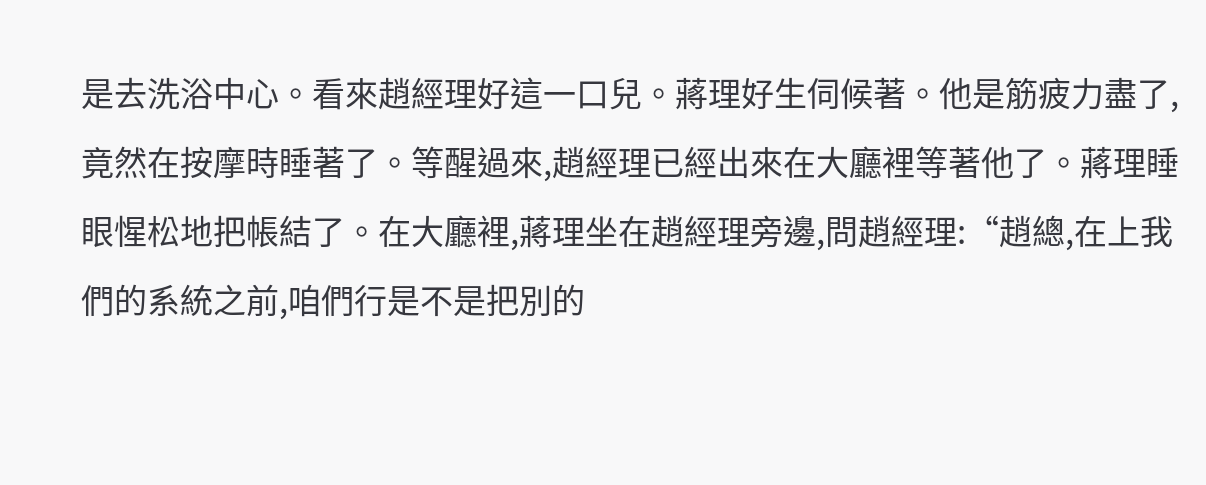是去洗浴中心。看來趙經理好這一口兒。蔣理好生伺候著。他是筋疲力盡了,竟然在按摩時睡著了。等醒過來,趙經理已經出來在大廳裡等著他了。蔣理睡眼惺松地把帳結了。在大廳裡,蔣理坐在趙經理旁邊,問趙經理:“趙總,在上我們的系統之前,咱們行是不是把別的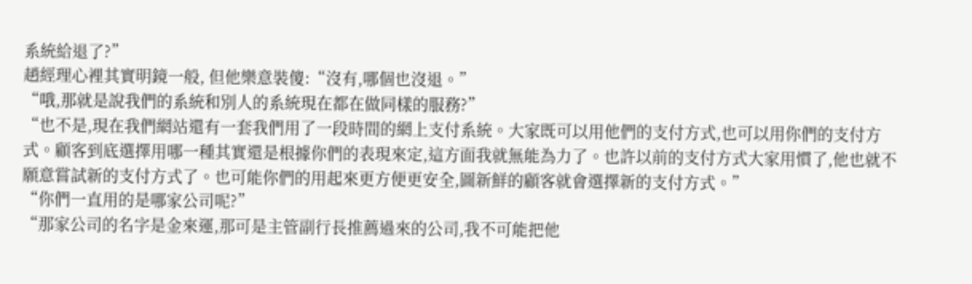系統給退了?”
趙經理心裡其實明鏡一般, 但他樂意裝傻:“沒有,哪個也沒退。”
“哦,那就是說我們的系統和別人的系統現在都在做同樣的服務?”
“也不是,現在我們網站還有一套我們用了一段時間的網上支付系統。大家既可以用他們的支付方式,也可以用你們的支付方式。顧客到底選擇用哪一種其實還是根據你們的表現來定,這方面我就無能為力了。也許以前的支付方式大家用慣了,他也就不願意嘗試新的支付方式了。也可能你們的用起來更方便更安全,圖新鮮的顧客就會選擇新的支付方式。”
“你們一直用的是哪家公司呢?”
“那家公司的名字是金來運,那可是主管副行長推薦過來的公司,我不可能把他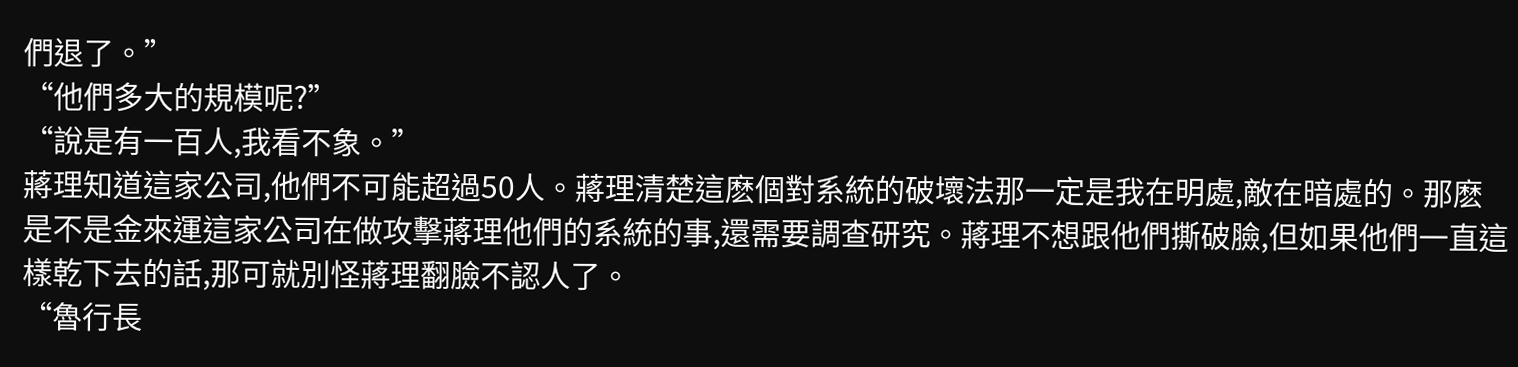們退了。”
“他們多大的規模呢?”
“說是有一百人,我看不象。”
蔣理知道這家公司,他們不可能超過50人。蔣理清楚這麽個對系統的破壞法那一定是我在明處,敵在暗處的。那麽是不是金來運這家公司在做攻擊蔣理他們的系統的事,還需要調查研究。蔣理不想跟他們撕破臉,但如果他們一直這樣乾下去的話,那可就別怪蔣理翻臉不認人了。
“魯行長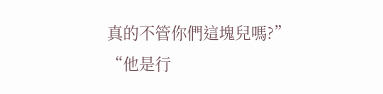真的不管你們這塊兒嗎?”
“他是行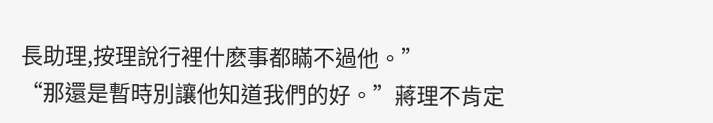長助理,按理說行裡什麽事都瞞不過他。”
“那還是暫時別讓他知道我們的好。”蔣理不肯定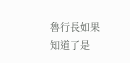魯行長如果知道了是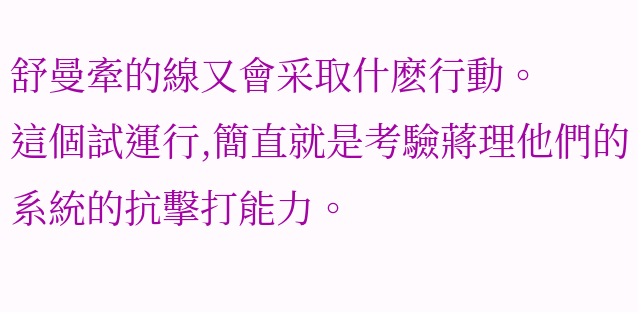舒曼牽的線又會采取什麽行動。
這個試運行,簡直就是考驗蔣理他們的系統的抗擊打能力。